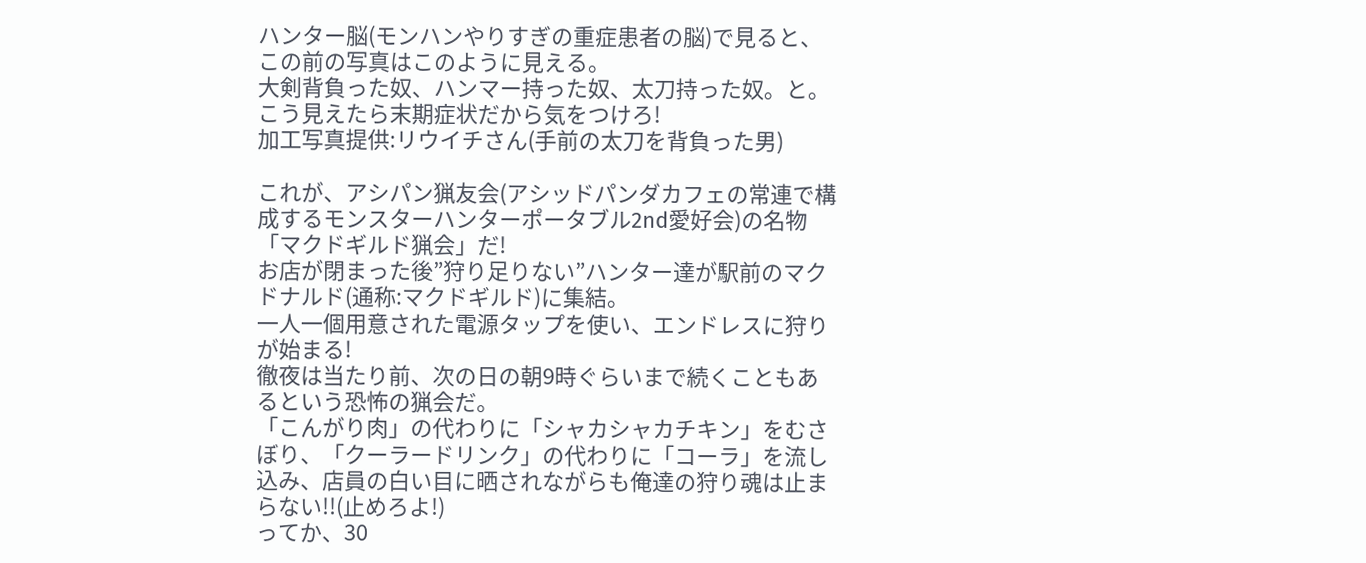ハンター脳(モンハンやりすぎの重症患者の脳)で見ると、この前の写真はこのように見える。
大剣背負った奴、ハンマー持った奴、太刀持った奴。と。
こう見えたら末期症状だから気をつけろ!
加工写真提供:リウイチさん(手前の太刀を背負った男)

これが、アシパン猟友会(アシッドパンダカフェの常連で構成するモンスターハンターポータブル2nd愛好会)の名物「マクドギルド猟会」だ!
お店が閉まった後”狩り足りない”ハンター達が駅前のマクドナルド(通称:マクドギルド)に集結。
一人一個用意された電源タップを使い、エンドレスに狩りが始まる!
徹夜は当たり前、次の日の朝9時ぐらいまで続くこともあるという恐怖の猟会だ。
「こんがり肉」の代わりに「シャカシャカチキン」をむさぼり、「クーラードリンク」の代わりに「コーラ」を流し込み、店員の白い目に晒されながらも俺達の狩り魂は止まらない!!(止めろよ!)
ってか、30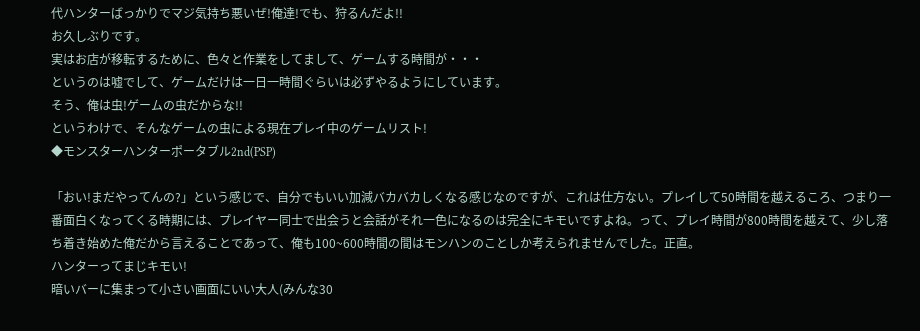代ハンターばっかりでマジ気持ち悪いぜ!俺達!でも、狩るんだよ!!
お久しぶりです。
実はお店が移転するために、色々と作業をしてまして、ゲームする時間が・・・
というのは嘘でして、ゲームだけは一日一時間ぐらいは必ずやるようにしています。
そう、俺は虫!ゲームの虫だからな!!
というわけで、そんなゲームの虫による現在プレイ中のゲームリスト!
◆モンスターハンターポータブル2nd(PSP)

「おい!まだやってんの?」という感じで、自分でもいい加減バカバカしくなる感じなのですが、これは仕方ない。プレイして50時間を越えるころ、つまり一番面白くなってくる時期には、プレイヤー同士で出会うと会話がそれ一色になるのは完全にキモいですよね。って、プレイ時間が800時間を越えて、少し落ち着き始めた俺だから言えることであって、俺も100~600時間の間はモンハンのことしか考えられませんでした。正直。
ハンターってまじキモい!
暗いバーに集まって小さい画面にいい大人(みんな30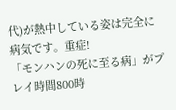代)が熱中している姿は完全に病気です。重症!
「モンハンの死に至る病」がプレイ時間800時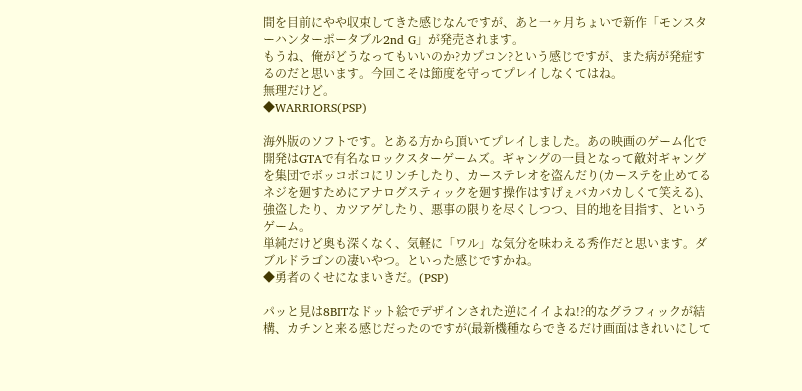間を目前にやや収束してきた感じなんですが、あと一ヶ月ちょいで新作「モンスターハンターポータブル2nd G」が発売されます。
もうね、俺がどうなってもいいのか?カプコン?という感じですが、また病が発症するのだと思います。今回こそは節度を守ってプレイしなくてはね。
無理だけど。
◆WARRIORS(PSP)

海外版のソフトです。とある方から頂いてプレイしました。あの映画のゲーム化で開発はGTAで有名なロックスターゲームズ。ギャングの一員となって敵対ギャングを集団でボッコボコにリンチしたり、カーステレオを盗んだり(カーステを止めてるネジを廻すためにアナログスティックを廻す操作はすげぇバカバカしくて笑える)、強盗したり、カツアゲしたり、悪事の限りを尽くしつつ、目的地を目指す、というゲーム。
単純だけど奥も深くなく、気軽に「ワル」な気分を味わえる秀作だと思います。ダブルドラゴンの凄いやつ。といった感じですかね。
◆勇者のくせになまいきだ。(PSP)

パッと見は8BITなドット絵でデザインされた逆にイイよね!?的なグラフィックが結構、カチンと来る感じだったのですが(最新機種ならできるだけ画面はきれいにして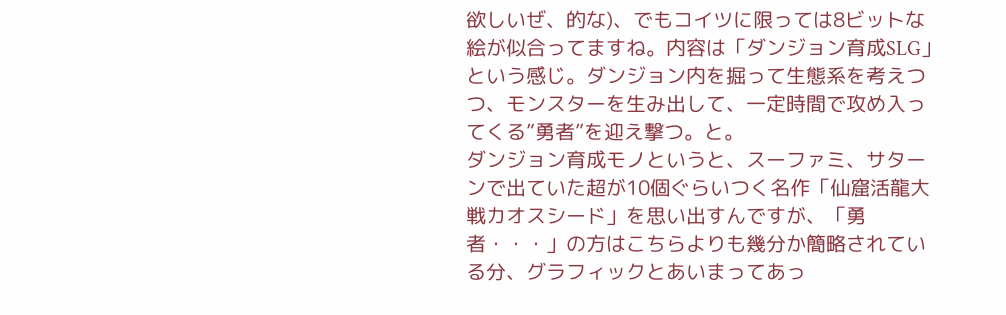欲しいぜ、的な)、でもコイツに限っては8ビットな絵が似合ってますね。内容は「ダンジョン育成SLG」という感じ。ダンジョン内を掘って生態系を考えつつ、モンスターを生み出して、一定時間で攻め入ってくる”勇者”を迎え撃つ。と。
ダンジョン育成モノというと、スーファミ、サターンで出ていた超が10個ぐらいつく名作「仙窟活龍大戦カオスシード」を思い出すんですが、「勇者・・・」の方はこちらよりも幾分か簡略されている分、グラフィックとあいまってあっ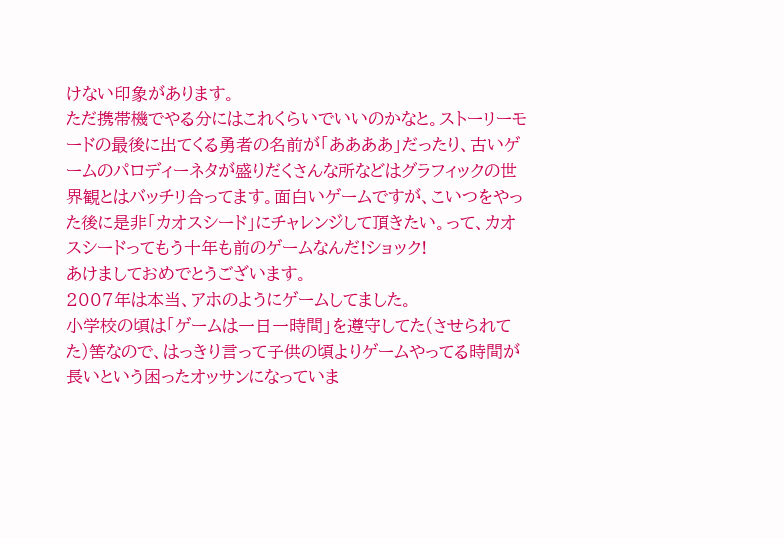けない印象があります。
ただ携帯機でやる分にはこれくらいでいいのかなと。ストーリーモードの最後に出てくる勇者の名前が「ああああ」だったり、古いゲームのパロディーネタが盛りだくさんな所などはグラフィックの世界観とはバッチリ合ってます。面白いゲームですが、こいつをやった後に是非「カオスシード」にチャレンジして頂きたい。って、カオスシードってもう十年も前のゲームなんだ!ショック!
あけましておめでとうございます。
2007年は本当、アホのようにゲームしてました。
小学校の頃は「ゲームは一日一時間」を遵守してた(させられてた)筈なので、はっきり言って子供の頃よりゲームやってる時間が長いという困ったオッサンになっていま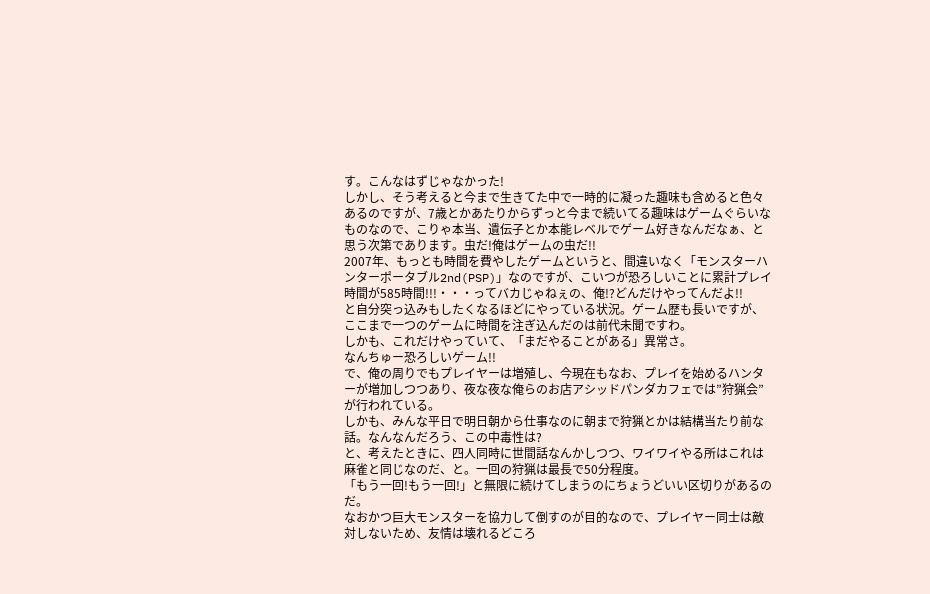す。こんなはずじゃなかった!
しかし、そう考えると今まで生きてた中で一時的に凝った趣味も含めると色々あるのですが、7歳とかあたりからずっと今まで続いてる趣味はゲームぐらいなものなので、こりゃ本当、遺伝子とか本能レベルでゲーム好きなんだなぁ、と思う次第であります。虫だ!俺はゲームの虫だ!!
2007年、もっとも時間を費やしたゲームというと、間違いなく「モンスターハンターポータブル2nd(PSP)」なのですが、こいつが恐ろしいことに累計プレイ時間が585時間!!!・・・ってバカじゃねぇの、俺!?どんだけやってんだよ!!
と自分突っ込みもしたくなるほどにやっている状況。ゲーム歴も長いですが、ここまで一つのゲームに時間を注ぎ込んだのは前代未聞ですわ。
しかも、これだけやっていて、「まだやることがある」異常さ。
なんちゅー恐ろしいゲーム!!
で、俺の周りでもプレイヤーは増殖し、今現在もなお、プレイを始めるハンターが増加しつつあり、夜な夜な俺らのお店アシッドパンダカフェでは”狩猟会”が行われている。
しかも、みんな平日で明日朝から仕事なのに朝まで狩猟とかは結構当たり前な話。なんなんだろう、この中毒性は?
と、考えたときに、四人同時に世間話なんかしつつ、ワイワイやる所はこれは麻雀と同じなのだ、と。一回の狩猟は最長で50分程度。
「もう一回!もう一回!」と無限に続けてしまうのにちょうどいい区切りがあるのだ。
なおかつ巨大モンスターを協力して倒すのが目的なので、プレイヤー同士は敵対しないため、友情は壊れるどころ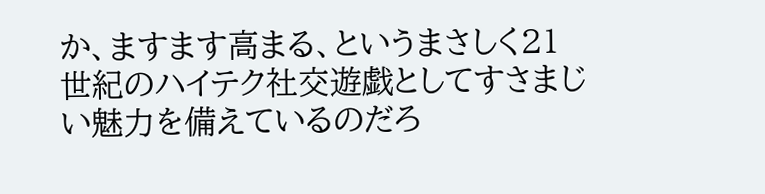か、ますます高まる、というまさしく21世紀のハイテク社交遊戯としてすさまじい魅力を備えているのだろ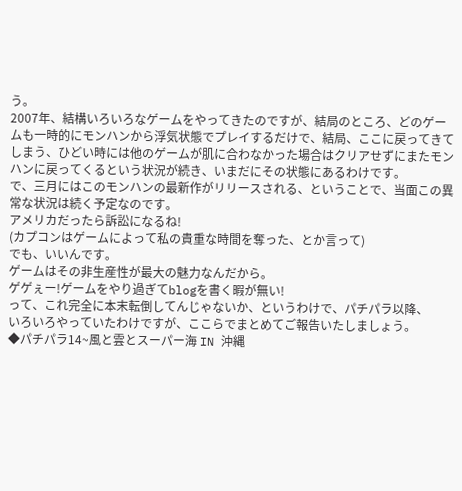う。
2007年、結構いろいろなゲームをやってきたのですが、結局のところ、どのゲームも一時的にモンハンから浮気状態でプレイするだけで、結局、ここに戻ってきてしまう、ひどい時には他のゲームが肌に合わなかった場合はクリアせずにまたモンハンに戻ってくるという状況が続き、いまだにその状態にあるわけです。
で、三月にはこのモンハンの最新作がリリースされる、ということで、当面この異常な状況は続く予定なのです。
アメリカだったら訴訟になるね!
(カプコンはゲームによって私の貴重な時間を奪った、とか言って)
でも、いいんです。
ゲームはその非生産性が最大の魅力なんだから。
ゲゲぇー!ゲームをやり過ぎてblogを書く暇が無い!
って、これ完全に本末転倒してんじゃないか、というわけで、パチパラ以降、
いろいろやっていたわけですが、ここらでまとめてご報告いたしましょう。
◆パチパラ14~風と雲とスーパー海 IN 沖縄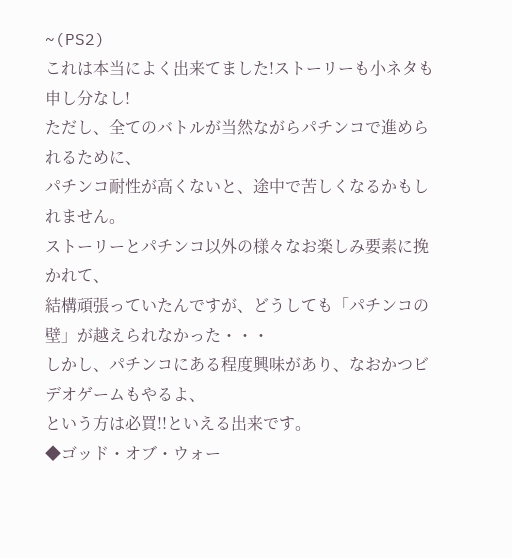~(PS2)
これは本当によく出来てました!ストーリーも小ネタも申し分なし!
ただし、全てのバトルが当然ながらパチンコで進められるために、
パチンコ耐性が高くないと、途中で苦しくなるかもしれません。
ストーリーとパチンコ以外の様々なお楽しみ要素に挽かれて、
結構頑張っていたんですが、どうしても「パチンコの壁」が越えられなかった・・・
しかし、パチンコにある程度興味があり、なおかつビデオゲームもやるよ、
という方は必買!!といえる出来です。
◆ゴッド・オブ・ウォー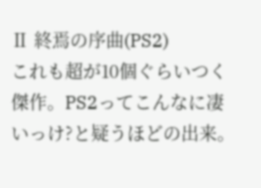Ⅱ 終焉の序曲(PS2)
これも超が10個ぐらいつく傑作。PS2ってこんなに凄いっけ?と疑うほどの出来。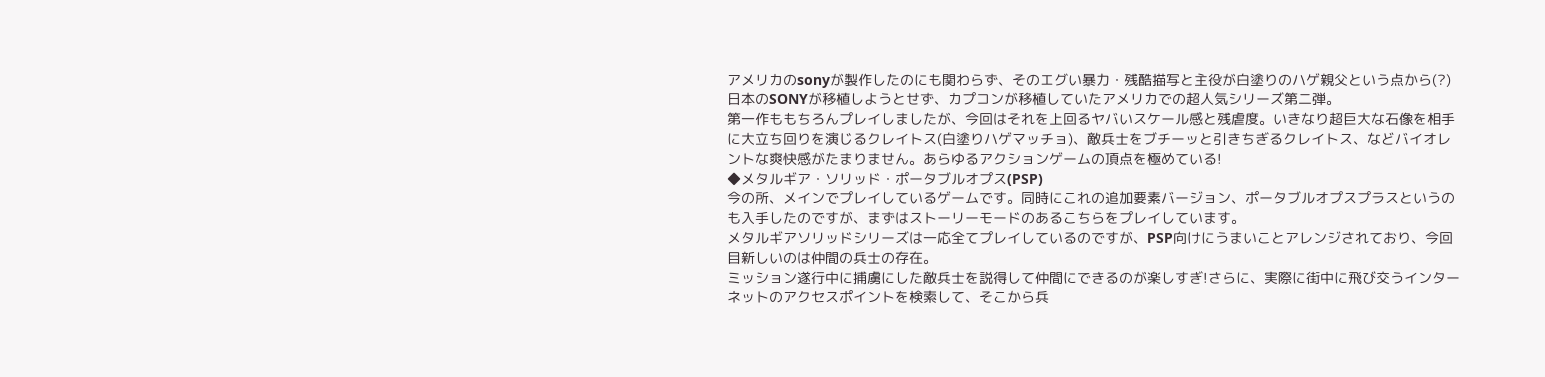アメリカのsonyが製作したのにも関わらず、そのエグい暴力・残酷描写と主役が白塗りのハゲ親父という点から(?)日本のSONYが移植しようとせず、カプコンが移植していたアメリカでの超人気シリーズ第二弾。
第一作ももちろんプレイしましたが、今回はそれを上回るヤバいスケール感と残虐度。いきなり超巨大な石像を相手に大立ち回りを演じるクレイトス(白塗りハゲマッチョ)、敵兵士をブチーッと引きちぎるクレイトス、などバイオレントな爽快感がたまりません。あらゆるアクションゲームの頂点を極めている!
◆メタルギア・ソリッド・ポータブルオプス(PSP)
今の所、メインでプレイしているゲームです。同時にこれの追加要素バージョン、ポータブルオプスプラスというのも入手したのですが、まずはストーリーモードのあるこちらをプレイしています。
メタルギアソリッドシリーズは一応全てプレイしているのですが、PSP向けにうまいことアレンジされており、今回目新しいのは仲間の兵士の存在。
ミッション遂行中に捕虜にした敵兵士を説得して仲間にできるのが楽しすぎ!さらに、実際に街中に飛び交うインターネットのアクセスポイントを検索して、そこから兵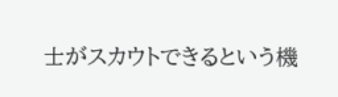士がスカウトできるという機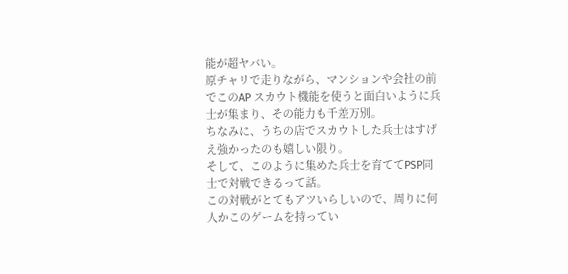能が超ヤバい。
原チャリで走りながら、マンションや会社の前でこのAP スカウト機能を使うと面白いように兵士が集まり、その能力も千差万別。
ちなみに、うちの店でスカウトした兵士はすげえ強かったのも嬉しい限り。
そして、このように集めた兵士を育ててPSP同士で対戦できるって話。
この対戦がとてもアツいらしいので、周りに何人かこのゲームを持ってい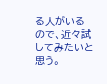る人がいるので、近々試してみたいと思う。